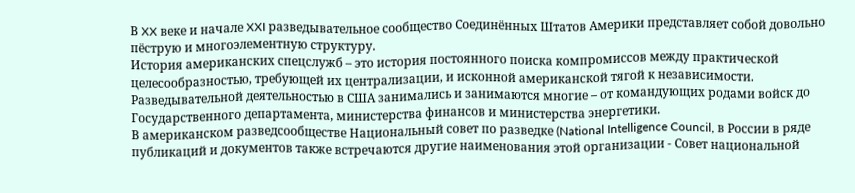В XX веке и начале XXI разведывательное сообщество Соединённых Штатов Америки представляет собой довольно пёструю и многоэлементную структуру.
История американских спецслужб – это история постоянного поиска компромиссов между практической целесообразностью, требующей их централизации, и исконной американской тягой к независимости.
Разведывательной деятельностью в США занимались и занимаются многие – от командующих родами войск до Государственного департамента, министерства финансов и министерства энергетики.
В американском разведсообществе Национальный совет по разведке (National Intelligence Council, в России в ряде публикаций и документов также встречаются другие наименования этой организации - Совет национальной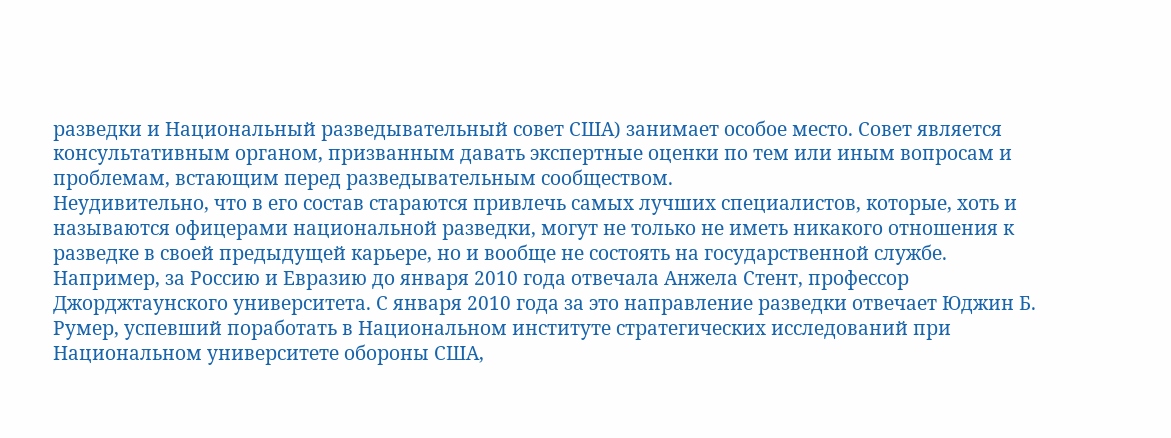разведки и Национальный разведывательный совет США) занимает особое место. Совет является консультативным органом, призванным давать экспертные оценки по тем или иным вопросам и проблемам, встающим перед разведывательным сообществом.
Неудивительно, что в его состав стараются привлечь самых лучших специалистов, которые, хоть и называются офицерами национальной разведки, могут не только не иметь никакого отношения к разведке в своей предыдущей карьере, но и вообще не состоять на государственной службе. Например, за Россию и Евразию до января 2010 года отвечала Анжела Стент, профессор Джорджтаунского университета. С января 2010 года за это направление разведки отвечает Юджин Б. Румер, успевший поработать в Национальном институте стратегических исследований при Национальном университете обороны США,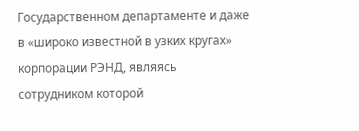Государственном департаменте и даже в «широко известной в узких кругах» корпорации РЭНД, являясь сотрудником которой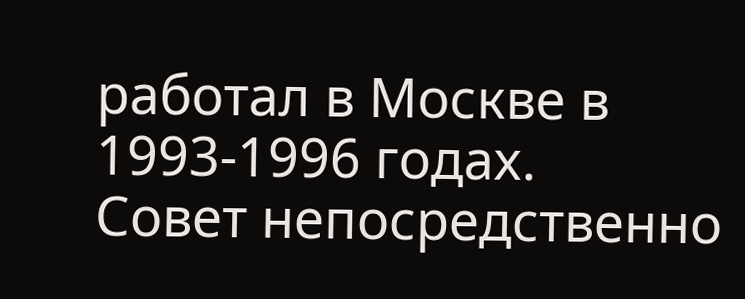работал в Москве в 1993-1996 годах.
Совет непосредственно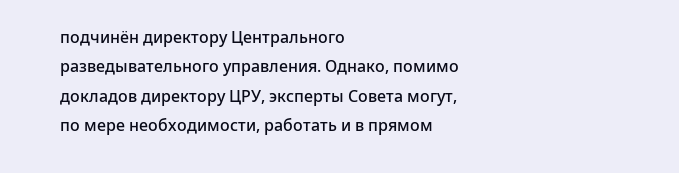подчинён директору Центрального разведывательного управления. Однако, помимо докладов директору ЦРУ, эксперты Совета могут, по мере необходимости, работать и в прямом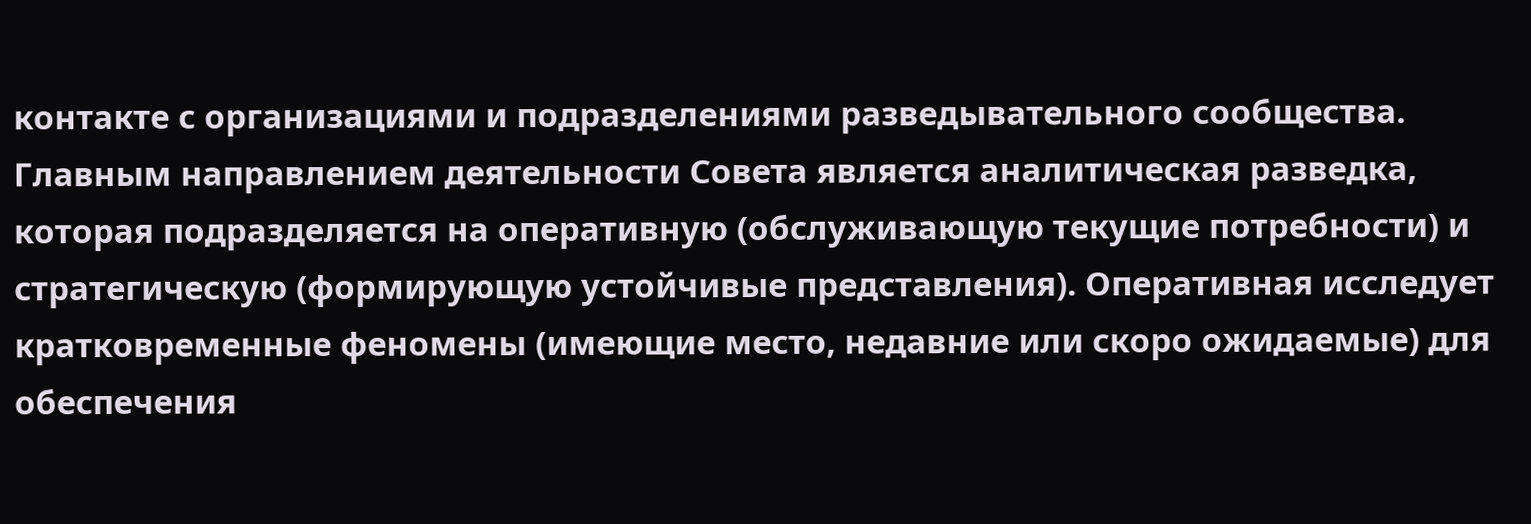контакте с организациями и подразделениями разведывательного сообщества.
Главным направлением деятельности Совета является аналитическая разведка, которая подразделяется на оперативную (обслуживающую текущие потребности) и стратегическую (формирующую устойчивые представления). Оперативная исследует кратковременные феномены (имеющие место, недавние или скоро ожидаемые) для обеспечения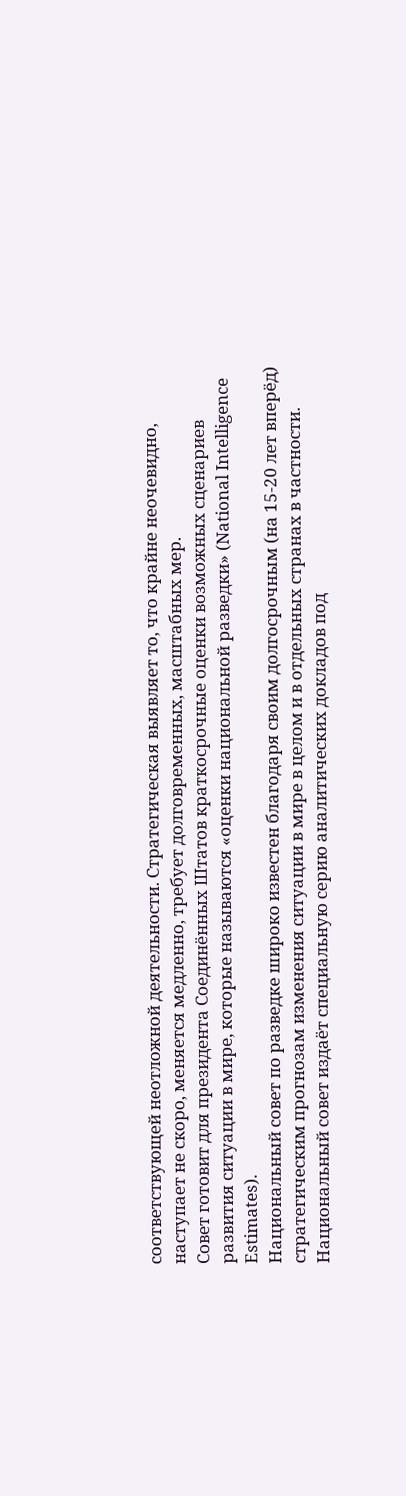соответствующей неотложной деятельности. Стратегическая выявляет то, что крайне неочевидно, наступает не скоро, меняется медленно, требует долговременных, масштабных мер.
Совет готовит для президента Соединённых Штатов краткосрочные оценки возможных сценариев развития ситуации в мире, которые называются «оценки национальной разведки» (National Intelligence Estimates).
Национальный совет по разведке широко известен благодаря своим долгосрочным (на 15-20 лет вперёд) стратегическим прогнозам изменения ситуации в мире в целом и в отдельных странах в частности. Национальный совет издаёт специальную серию аналитических докладов под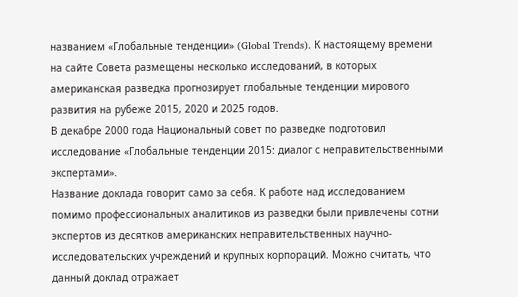названием «Глобальные тенденции» (Global Trends). К настоящему времени на сайте Совета размещены несколько исследований, в которых американская разведка прогнозирует глобальные тенденции мирового развития на рубеже 2015, 2020 и 2025 годов.
В декабре 2000 года Национальный совет по разведке подготовил исследование «Глобальные тенденции 2015: диалог с неправительственными экспертами».
Название доклада говорит само за себя. К работе над исследованием помимо профессиональных аналитиков из разведки были привлечены сотни экспертов из десятков американских неправительственных научно-исследовательских учреждений и крупных корпораций. Можно считать, что данный доклад отражает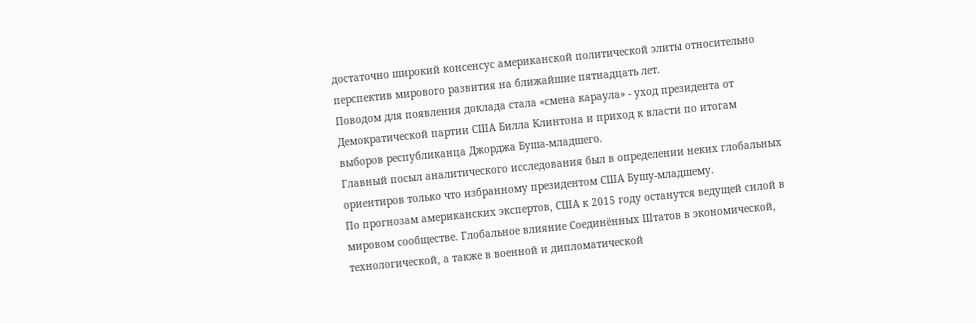достаточно широкий консенсус американской политической элиты относительно перспектив мирового развития на ближайшие пятнадцать лет.
Поводом для появления доклада стала «смена караула» - уход президента от Демократической партии США Билла Клинтона и приход к власти по итогам выборов республиканца Джорджа Буша-младшего.
Главный посыл аналитического исследования был в определении неких глобальных ориентиров только что избранному президентом США Бушу-младшему.
По прогнозам американских экспертов, США к 2015 году останутся ведущей силой в мировом сообществе. Глобальное влияние Соединённых Штатов в экономической, технологической, а также в военной и дипломатической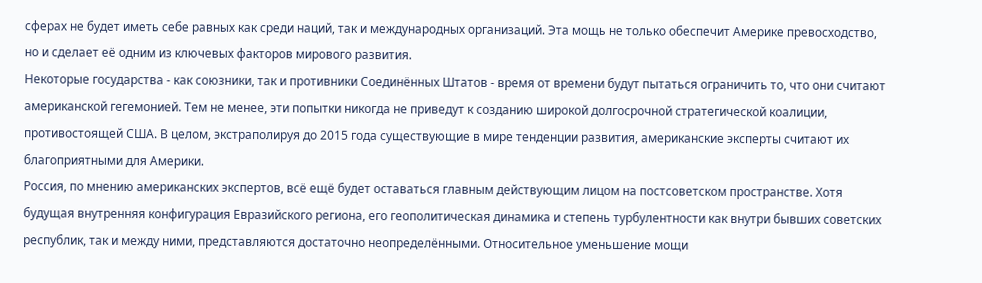сферах не будет иметь себе равных как среди наций, так и международных организаций. Эта мощь не только обеспечит Америке превосходство, но и сделает её одним из ключевых факторов мирового развития.
Некоторые государства - как союзники, так и противники Соединённых Штатов - время от времени будут пытаться ограничить то, что они считают американской гегемонией. Тем не менее, эти попытки никогда не приведут к созданию широкой долгосрочной стратегической коалиции, противостоящей США. В целом, экстраполируя до 2015 года существующие в мире тенденции развития, американские эксперты считают их благоприятными для Америки.
Россия, по мнению американских экспертов, всё ещё будет оставаться главным действующим лицом на постсоветском пространстве. Хотя будущая внутренняя конфигурация Евразийского региона, его геополитическая динамика и степень турбулентности как внутри бывших советских республик, так и между ними, представляются достаточно неопределёнными. Относительное уменьшение мощи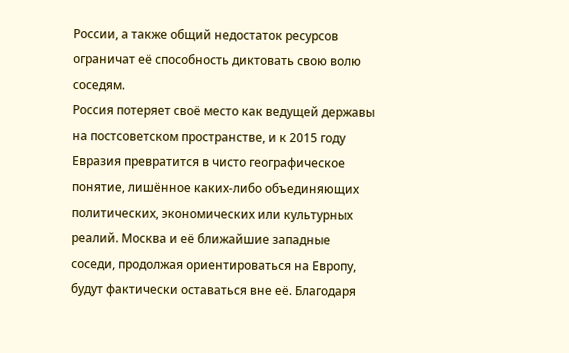России, а также общий недостаток ресурсов ограничат её способность диктовать свою волю соседям.
Россия потеряет своё место как ведущей державы на постсоветском пространстве, и к 2015 году Евразия превратится в чисто географическое понятие, лишённое каких-либо объединяющих политических, экономических или культурных реалий. Москва и её ближайшие западные соседи, продолжая ориентироваться на Европу, будут фактически оставаться вне её. Благодаря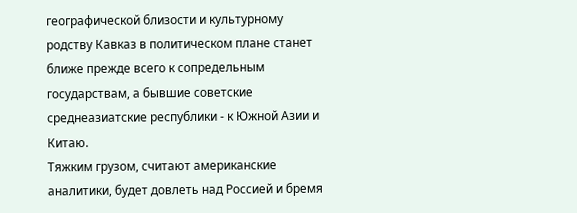географической близости и культурному родству Кавказ в политическом плане станет ближе прежде всего к сопредельным государствам, а бывшие советские среднеазиатские республики - к Южной Азии и Китаю.
Тяжким грузом, считают американские аналитики, будет довлеть над Россией и бремя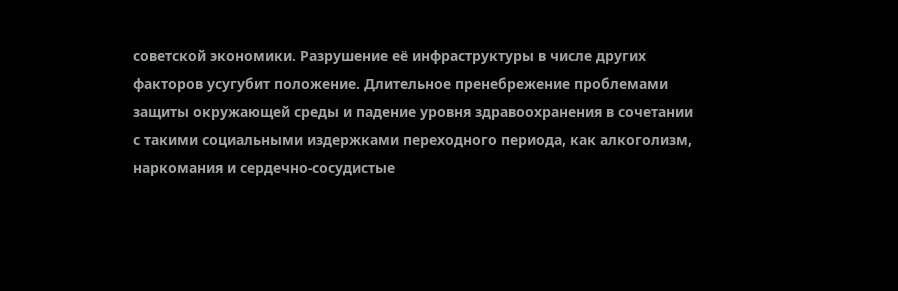советской экономики. Разрушение её инфраструктуры в числе других факторов усугубит положение. Длительное пренебрежение проблемами защиты окружающей среды и падение уровня здравоохранения в сочетании с такими социальными издержками переходного периода, как алкоголизм, наркомания и сердечно-сосудистые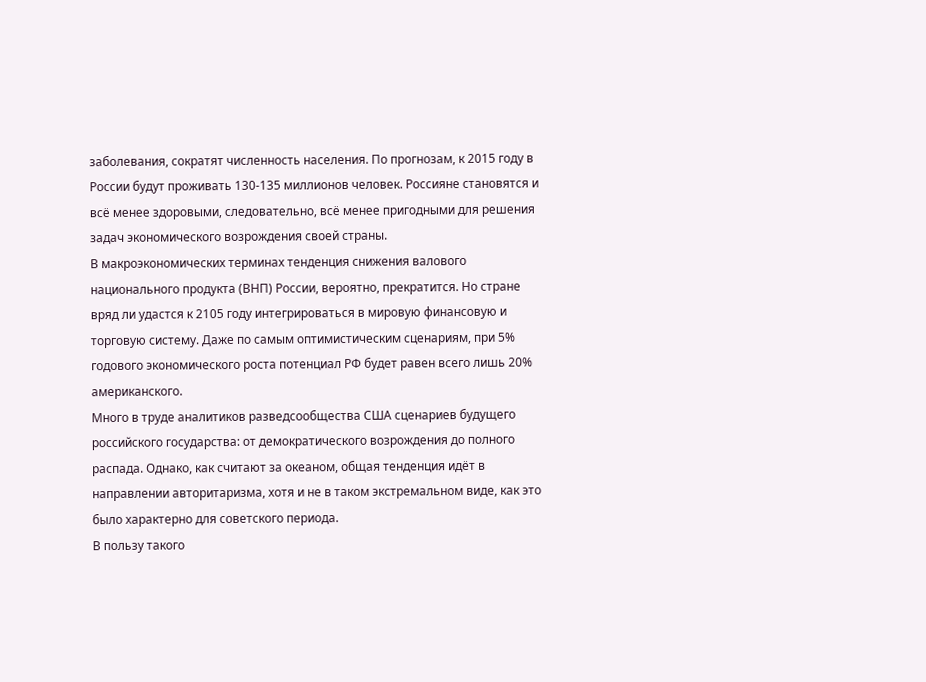заболевания, сократят численность населения. По прогнозам, к 2015 году в России будут проживать 130-135 миллионов человек. Россияне становятся и всё менее здоровыми, следовательно, всё менее пригодными для решения задач экономического возрождения своей страны.
В макроэкономических терминах тенденция снижения валового национального продукта (ВНП) России, вероятно, прекратится. Но стране вряд ли удастся к 2105 году интегрироваться в мировую финансовую и торговую систему. Даже по самым оптимистическим сценариям, при 5% годового экономического роста потенциал РФ будет равен всего лишь 20% американского.
Много в труде аналитиков разведсообщества США сценариев будущего российского государства: от демократического возрождения до полного распада. Однако, как считают за океаном, общая тенденция идёт в направлении авторитаризма, хотя и не в таком экстремальном виде, как это было характерно для советского периода.
В пользу такого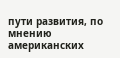пути развития, по мнению американских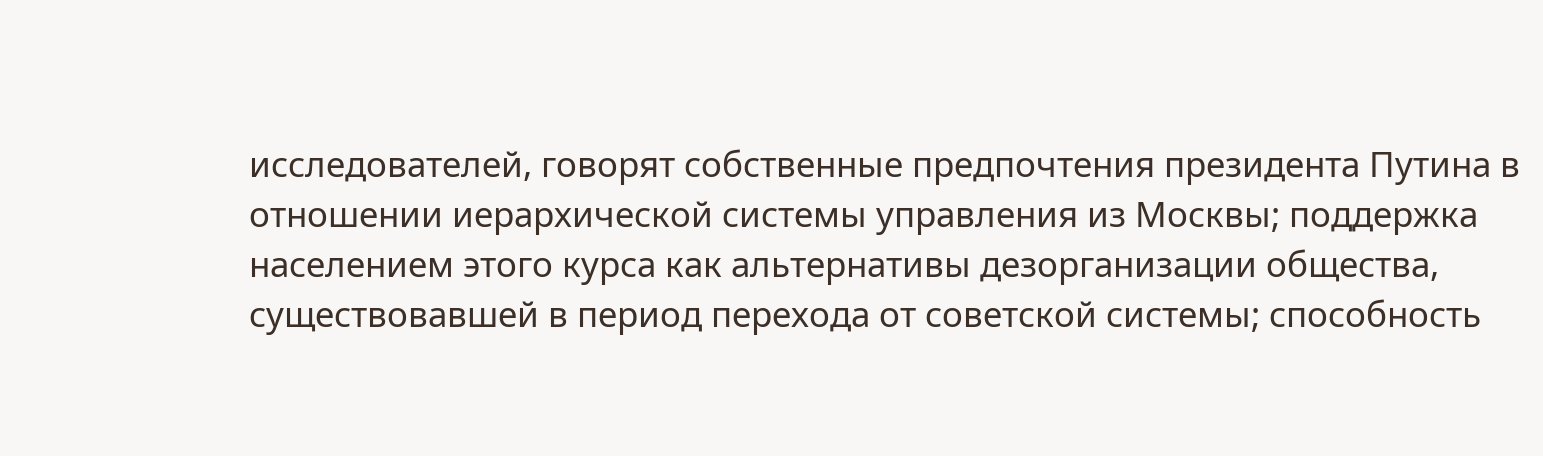исследователей, говорят собственные предпочтения президента Путина в отношении иерархической системы управления из Москвы; поддержка населением этого курса как альтернативы дезорганизации общества, существовавшей в период перехода от советской системы; способность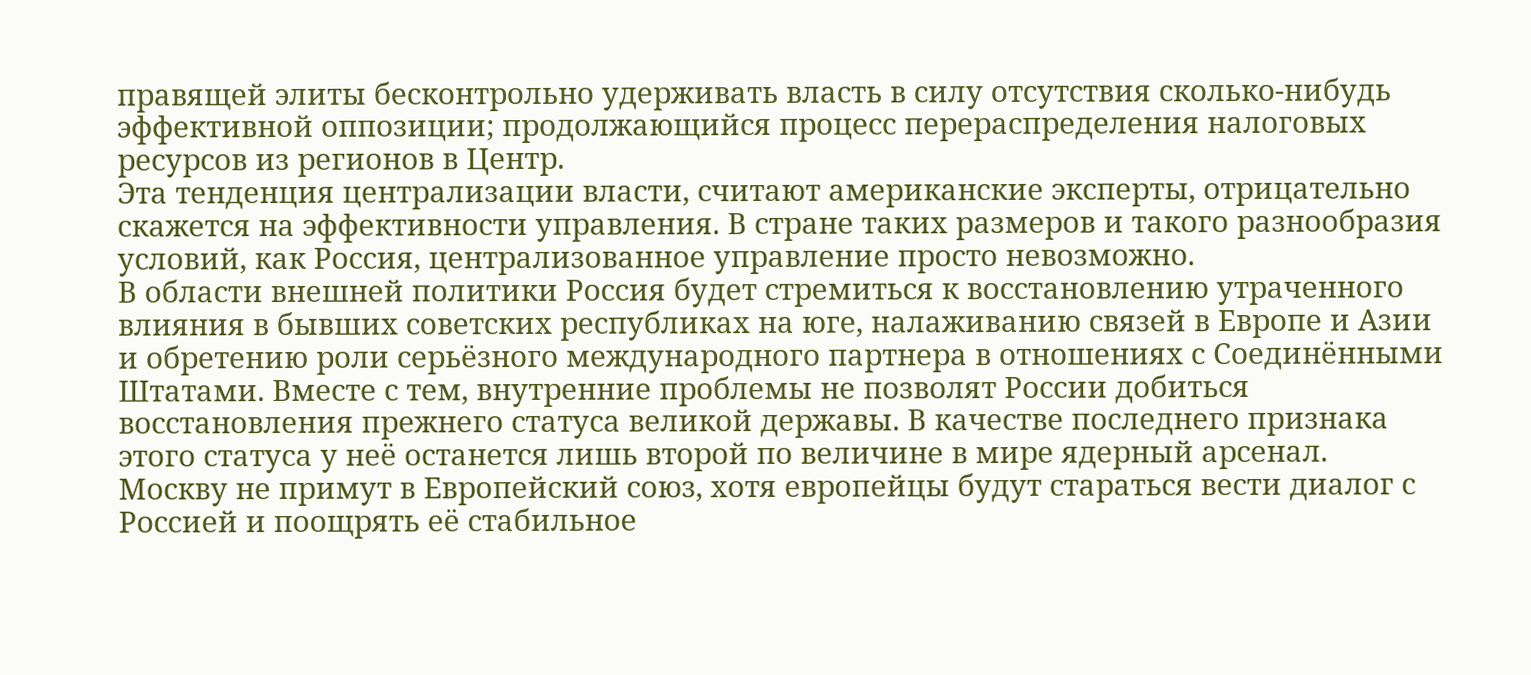правящей элиты бесконтрольно удерживать власть в силу отсутствия сколько-нибудь эффективной оппозиции; продолжающийся процесс перераспределения налоговых ресурсов из регионов в Центр.
Эта тенденция централизации власти, считают американские эксперты, отрицательно скажется на эффективности управления. В стране таких размеров и такого разнообразия условий, как Россия, централизованное управление просто невозможно.
В области внешней политики Россия будет стремиться к восстановлению утраченного влияния в бывших советских республиках на юге, налаживанию связей в Европе и Азии и обретению роли серьёзного международного партнера в отношениях с Соединёнными Штатами. Вместе с тем, внутренние проблемы не позволят России добиться восстановления прежнего статуса великой державы. В качестве последнего признака этого статуса у неё останется лишь второй по величине в мире ядерный арсенал.
Москву не примут в Европейский союз, хотя европейцы будут стараться вести диалог с Россией и поощрять её стабильное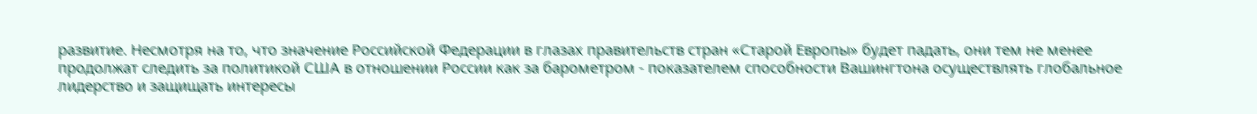развитие. Несмотря на то, что значение Российской Федерации в глазах правительств стран «Старой Европы» будет падать, они тем не менее продолжат следить за политикой США в отношении России как за барометром - показателем способности Вашингтона осуществлять глобальное лидерство и защищать интересы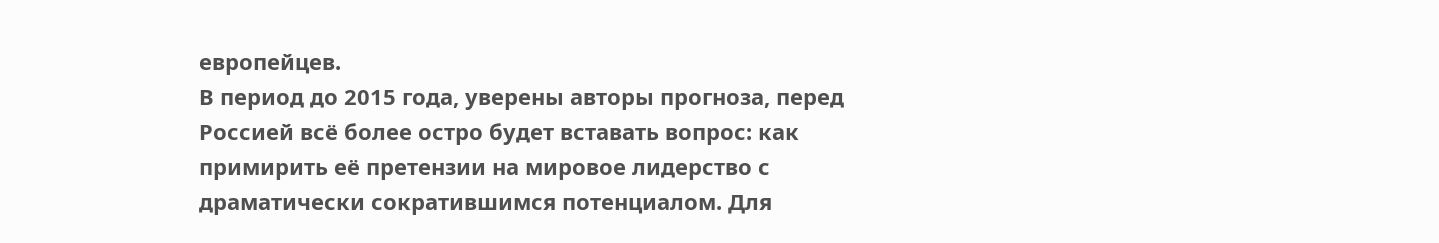европейцев.
В период до 2015 года, уверены авторы прогноза, перед Россией всё более остро будет вставать вопрос: как примирить её претензии на мировое лидерство с драматически сократившимся потенциалом. Для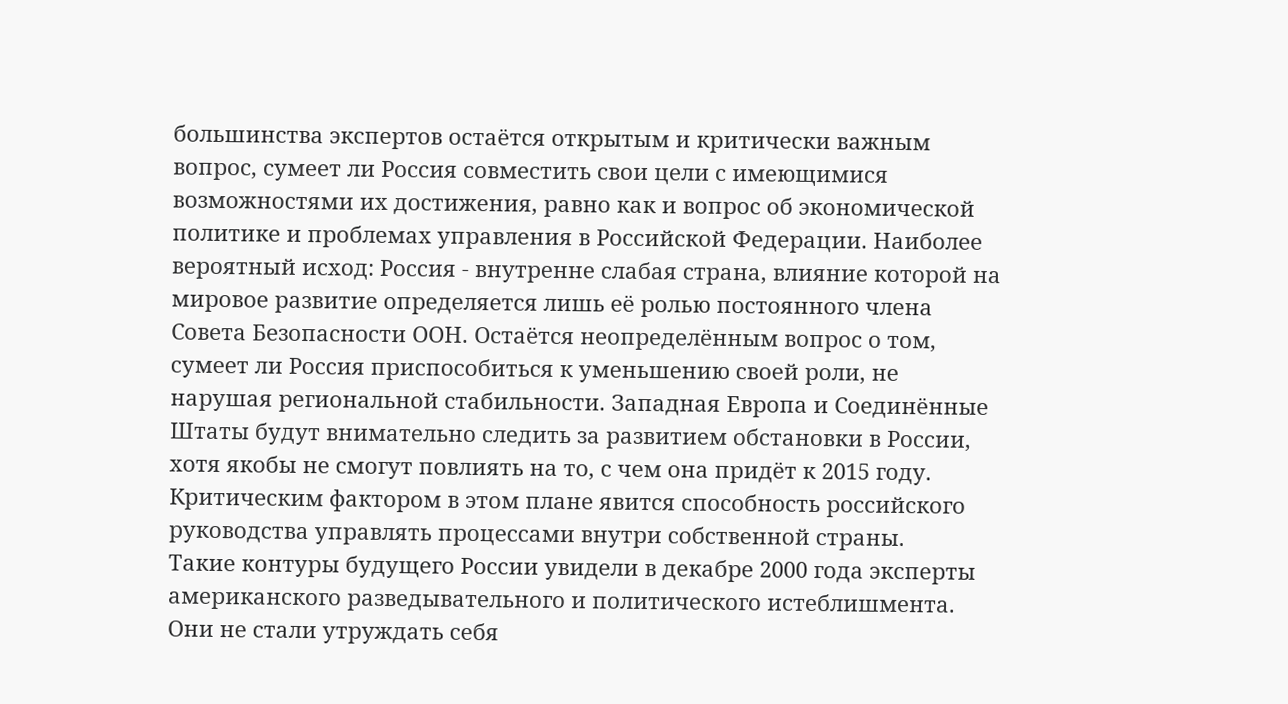большинства экспертов остаётся открытым и критически важным вопрос, сумеет ли Россия совместить свои цели с имеющимися возможностями их достижения, равно как и вопрос об экономической политике и проблемах управления в Российской Федерации. Наиболее вероятный исход: Россия - внутренне слабая страна, влияние которой на мировое развитие определяется лишь её ролью постоянного члена Совета Безопасности ООН. Остаётся неопределённым вопрос о том, сумеет ли Россия приспособиться к уменьшению своей роли, не нарушая региональной стабильности. Западная Европа и Соединённые Штаты будут внимательно следить за развитием обстановки в России, хотя якобы не смогут повлиять на то, с чем она придёт к 2015 году. Критическим фактором в этом плане явится способность российского руководства управлять процессами внутри собственной страны.
Такие контуры будущего России увидели в декабре 2000 года эксперты американского разведывательного и политического истеблишмента. Они не стали утруждать себя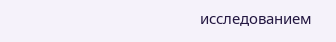исследованием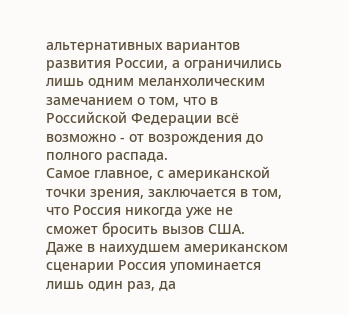альтернативных вариантов развития России, а ограничились лишь одним меланхолическим замечанием о том, что в Российской Федерации всё возможно - от возрождения до полного распада.
Самое главное, с американской точки зрения, заключается в том, что Россия никогда уже не сможет бросить вызов США.
Даже в наихудшем американском сценарии Россия упоминается лишь один раз, да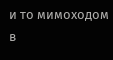и то мимоходом в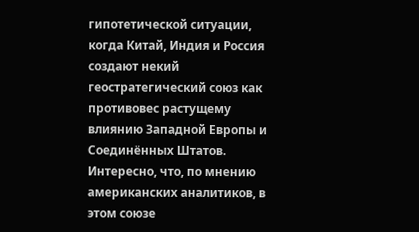гипотетической ситуации, когда Китай, Индия и Россия создают некий геостратегический союз как противовес растущему влиянию Западной Европы и Соединённых Штатов.
Интересно, что, по мнению американских аналитиков, в этом союзе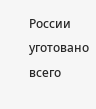России уготовано всего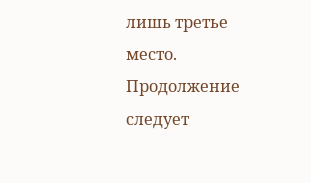лишь третье место.
Продолжение следует